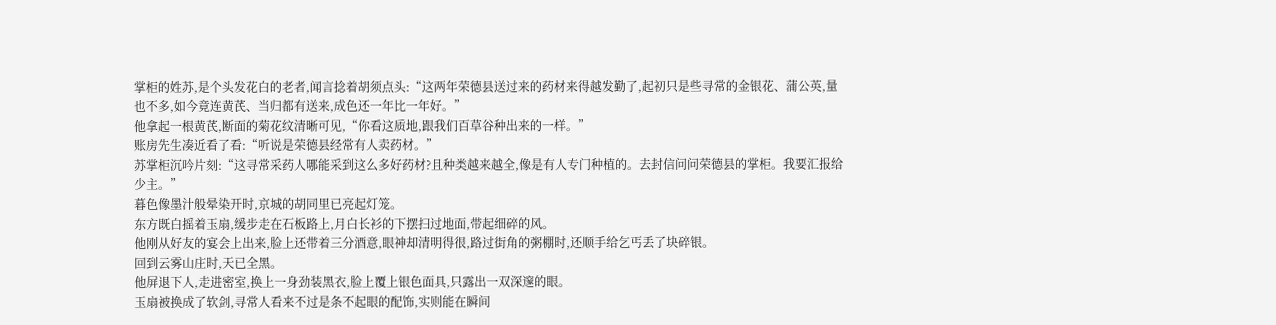掌柜的姓苏,是个头发花白的老者,闻言捻着胡须点头:“这两年荣德县送过来的药材来得越发勤了,起初只是些寻常的金银花、蒲公英,量也不多,如今竟连黄芪、当归都有送来,成色还一年比一年好。”
他拿起一根黄芪,断面的菊花纹清晰可见,“你看这质地,跟我们百草谷种出来的一样。”
账房先生凑近看了看:“听说是荣德县经常有人卖药材。”
苏掌柜沉吟片刻:“这寻常采药人哪能采到这么多好药材?且种类越来越全,像是有人专门种植的。去封信问问荣德县的掌柜。我要汇报给少主。”
暮色像墨汁般晕染开时,京城的胡同里已亮起灯笼。
东方既白摇着玉扇,缓步走在石板路上,月白长衫的下摆扫过地面,带起细碎的风。
他刚从好友的宴会上出来,脸上还带着三分酒意,眼神却清明得很,路过街角的粥棚时,还顺手给乞丐丢了块碎银。
回到云雾山庄时,天已全黑。
他屏退下人,走进密室,换上一身劲装黑衣,脸上覆上银色面具,只露出一双深邃的眼。
玉扇被换成了软剑,寻常人看来不过是条不起眼的配饰,实则能在瞬间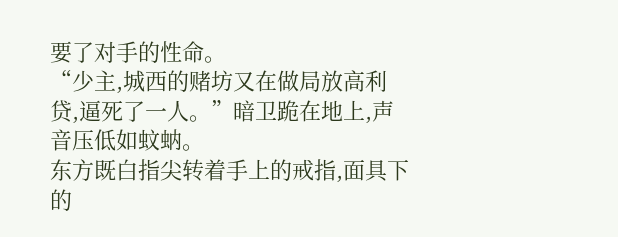要了对手的性命。
“少主,城西的赌坊又在做局放高利贷,逼死了一人。”暗卫跪在地上,声音压低如蚊蚋。
东方既白指尖转着手上的戒指,面具下的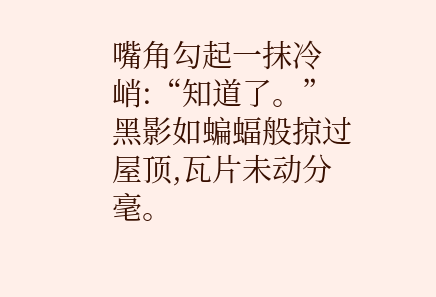嘴角勾起一抹冷峭:“知道了。”
黑影如蝙蝠般掠过屋顶,瓦片未动分毫。